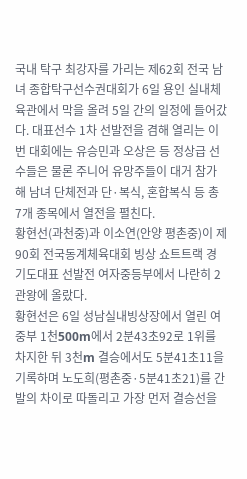국내 탁구 최강자를 가리는 제62회 전국 남녀 종합탁구선수권대회가 6일 용인 실내체육관에서 막을 올려 5일 간의 일정에 들어갔다. 대표선수 1차 선발전을 겸해 열리는 이번 대회에는 유승민과 오상은 등 정상급 선수들은 물론 주니어 유망주들이 대거 참가해 남녀 단체전과 단·복식, 혼합복식 등 총 7개 종목에서 열전을 펼친다.
황현선(과천중)과 이소연(안양 평촌중)이 제90회 전국동계체육대회 빙상 쇼트트랙 경기도대표 선발전 여자중등부에서 나란히 2관왕에 올랐다.
황현선은 6일 성남실내빙상장에서 열린 여중부 1천500m에서 2분43초92로 1위를 차지한 뒤 3천m 결승에서도 5분41초11을 기록하며 노도희(평촌중·5분41초21)를 간발의 차이로 따돌리고 가장 먼저 결승선을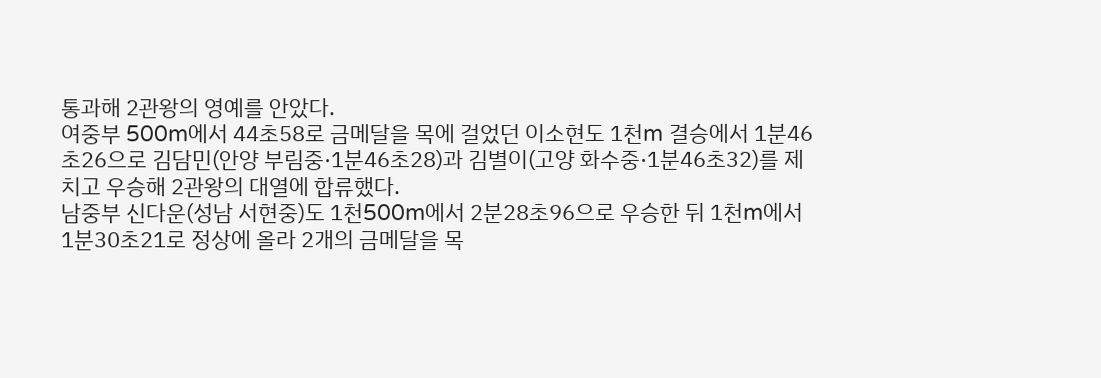통과해 2관왕의 영예를 안았다.
여중부 500m에서 44초58로 금메달을 목에 걸었던 이소현도 1천m 결승에서 1분46초26으로 김담민(안양 부림중·1분46초28)과 김별이(고양 화수중·1분46초32)를 제치고 우승해 2관왕의 대열에 합류했다.
남중부 신다운(성남 서현중)도 1천500m에서 2분28초96으로 우승한 뒤 1천m에서 1분30초21로 정상에 올라 2개의 금메달을 목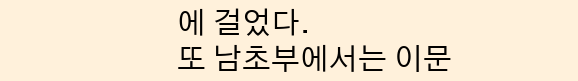에 걸었다.
또 남초부에서는 이문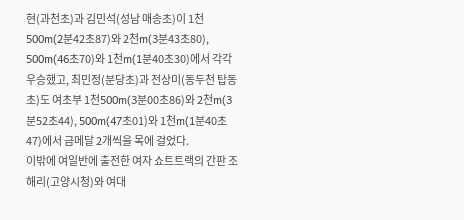현(과천초)과 김민석(성남 매송초)이 1천500m(2분42초87)와 2천m(3분43초80), 500m(46초70)와 1천m(1분40초30)에서 각각 우승했고, 최민정(분당초)과 전상미(동두천 탑동초)도 여초부 1천500m(3분00초86)와 2천m(3분52초44), 500m(47초01)와 1천m(1분40초47)에서 금메달 2개씩을 목에 걸었다.
이밖에 여일반에 출전한 여자 쇼트트랙의 간판 조해리(고양시청)와 여대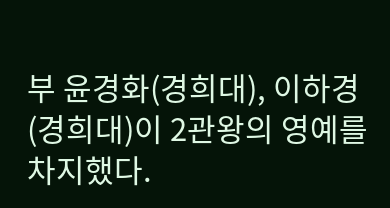부 윤경화(경희대), 이하경(경희대)이 2관왕의 영예를 차지했다.